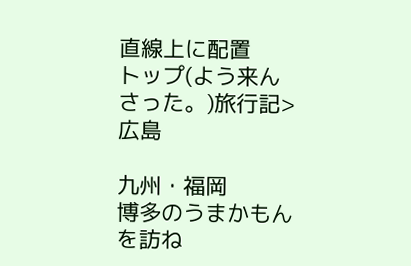直線上に配置
トップ(よう来んさった。)旅行記>広島

九州・福岡
博多のうまかもんを訪ね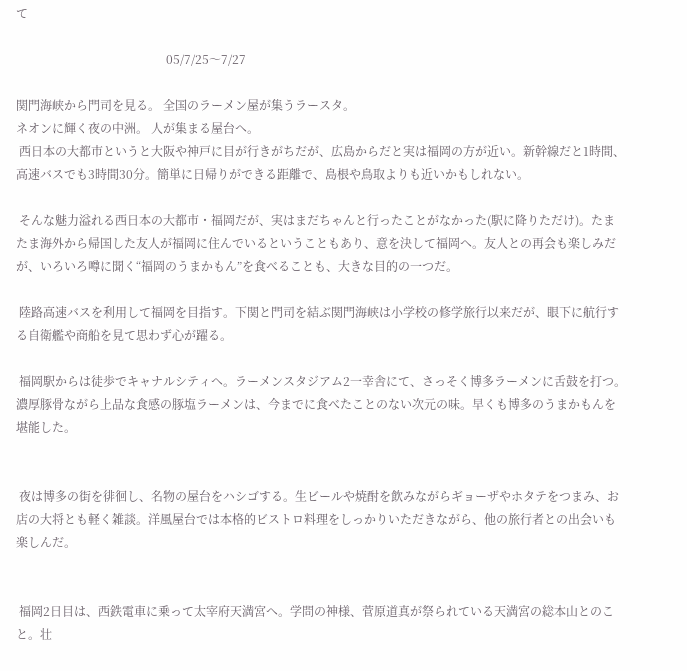て

                                                  05/7/25〜7/27

関門海峡から門司を見る。 全国のラーメン屋が集うラースタ。
ネオンに輝く夜の中洲。 人が集まる屋台へ。
 西日本の大都市というと大阪や神戸に目が行きがちだが、広島からだと実は福岡の方が近い。新幹線だと1時間、高速バスでも3時間30分。簡単に日帰りができる距離で、島根や鳥取よりも近いかもしれない。

 そんな魅力溢れる西日本の大都市・福岡だが、実はまだちゃんと行ったことがなかった(駅に降りただけ)。たまたま海外から帰国した友人が福岡に住んでいるということもあり、意を決して福岡へ。友人との再会も楽しみだが、いろいろ噂に聞く“福岡のうまかもん”を食べることも、大きな目的の一つだ。

 陸路高速バスを利用して福岡を目指す。下関と門司を結ぶ関門海峡は小学校の修学旅行以来だが、眼下に航行する自衛艦や商船を見て思わず心が躍る。

 福岡駅からは徒歩でキャナルシティへ。ラーメンスタジアム2一幸舎にて、さっそく博多ラーメンに舌鼓を打つ。濃厚豚骨ながら上品な食感の豚塩ラーメンは、今までに食べたことのない次元の味。早くも博多のうまかもんを堪能した。


 夜は博多の街を徘徊し、名物の屋台をハシゴする。生ビールや焼酎を飲みながらギョーザやホタテをつまみ、お店の大将とも軽く雑談。洋風屋台では本格的ビストロ料理をしっかりいただきながら、他の旅行者との出会いも楽しんだ。


 福岡2日目は、西鉄電車に乗って太宰府天満宮へ。学問の神様、菅原道真が祭られている天満宮の総本山とのこと。壮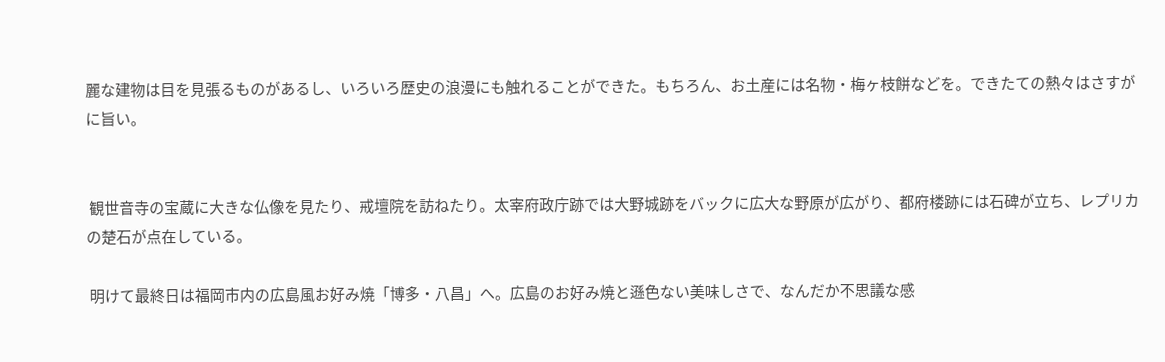麗な建物は目を見張るものがあるし、いろいろ歴史の浪漫にも触れることができた。もちろん、お土産には名物・梅ヶ枝餅などを。できたての熱々はさすがに旨い。


 観世音寺の宝蔵に大きな仏像を見たり、戒壇院を訪ねたり。太宰府政庁跡では大野城跡をバックに広大な野原が広がり、都府楼跡には石碑が立ち、レプリカの楚石が点在している。

 明けて最終日は福岡市内の広島風お好み焼「博多・八昌」へ。広島のお好み焼と遜色ない美味しさで、なんだか不思議な感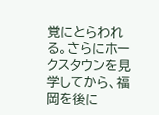覚にとらわれる。さらにホークスタウンを見学してから、福岡を後に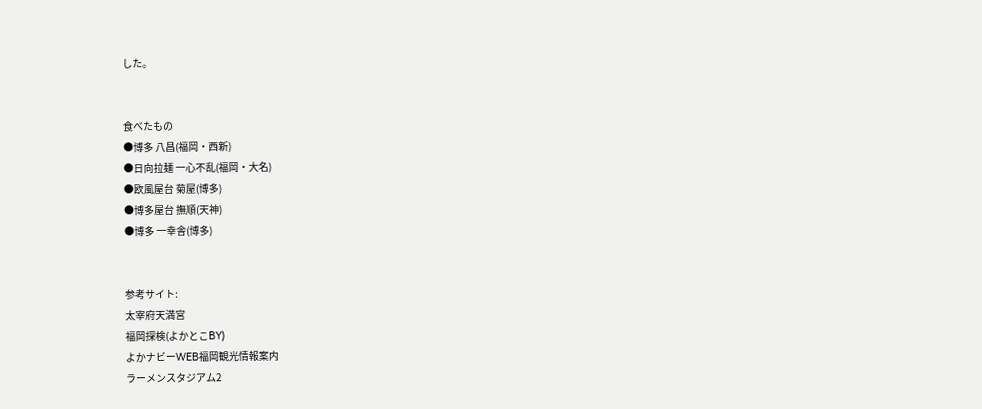した。


食べたもの
●博多 八昌(福岡・西新)
●日向拉麺 一心不乱(福岡・大名)
●欧風屋台 菊屋(博多)
●博多屋台 撫順(天神)
●博多 一幸舎(博多)


参考サイト:
太宰府天満宮
福岡探検(よかとこBY)
よかナビーWEB福岡観光情報案内
ラーメンスタジアム2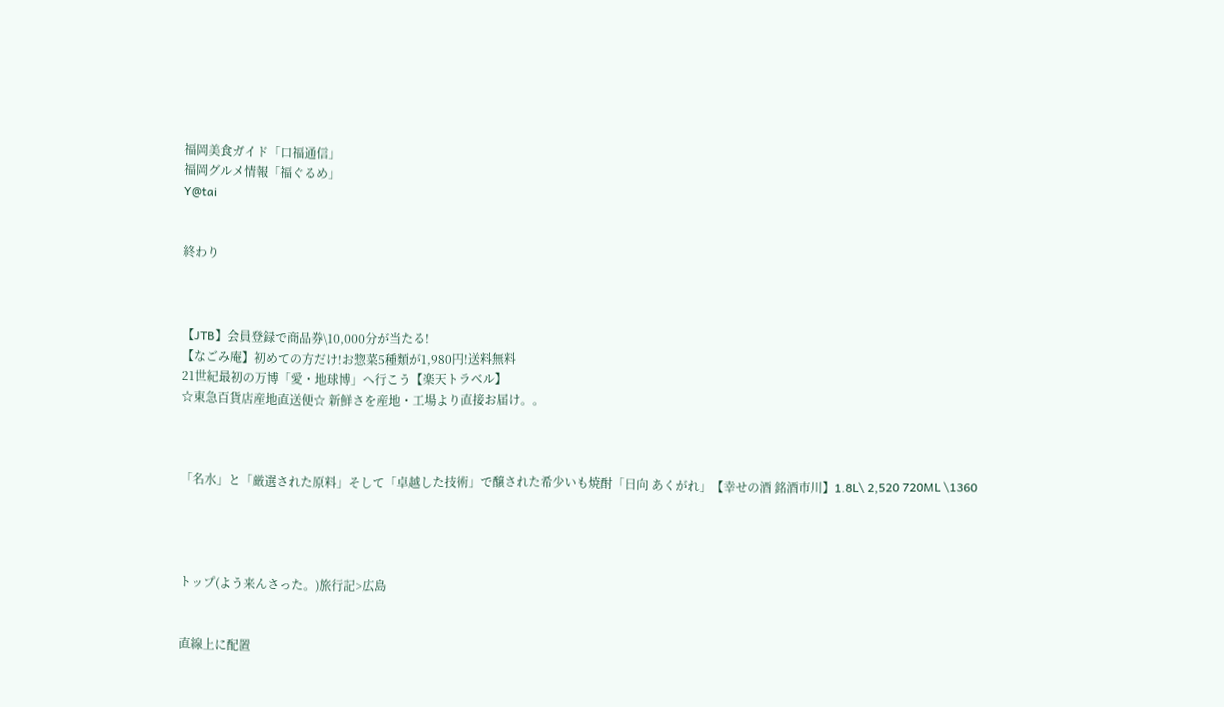福岡美食ガイド「口福通信」
福岡グルメ情報「福ぐるめ」
Y@tai


終わり



【JTB】会員登録で商品券\10,000分が当たる!
【なごみ庵】初めての方だけ!お惣菜5種類が1,980円!送料無料
21世紀最初の万博「愛・地球博」へ行こう【楽天トラベル】
☆東急百貨店産地直送便☆ 新鮮さを産地・工場より直接お届け。。



「名水」と「厳選された原料」そして「卓越した技術」で醸された希少いも焼酎「日向 あくがれ」【幸せの酒 銘酒市川】1.8L\ 2,520 720ML \1360




トップ(よう来んさった。)旅行記>広島


直線上に配置